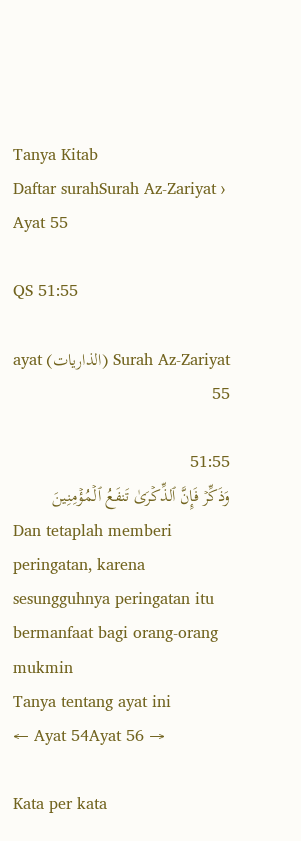Tanya Kitab
Daftar surahSurah Az-Zariyat › Ayat 55

QS 51:55

Surah Az-Zariyat (الذاريات) ayat 55

51:55
وَذَكِّرۡ فَإِنَّ ٱلذِّكۡرَىٰ تَنفَعُ ٱلۡمُؤۡمِنِينَ
Dan tetaplah memberi peringatan, karena sesungguhnya peringatan itu bermanfaat bagi orang-orang mukmin
Tanya tentang ayat ini
← Ayat 54Ayat 56 →

Kata per kata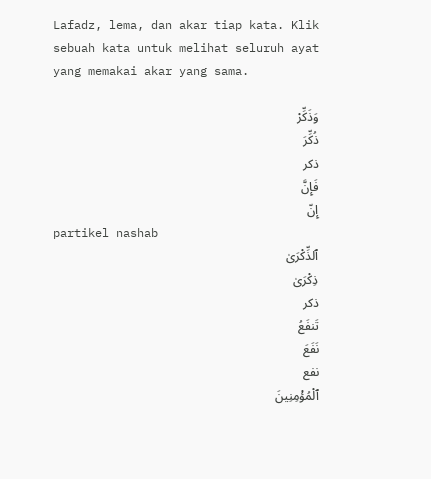Lafadz, lema, dan akar tiap kata. Klik sebuah kata untuk melihat seluruh ayat yang memakai akar yang sama.

وَذَكِّرْ
ذُكِّرَ
ذكر
فَإِنَّ
إِنّ
partikel nashab
ٱلذِّكْرَىٰ
ذِكْرَىٰ
ذكر
تَنفَعُ
نَفَعَ
نفع
ٱلْمُؤْمِنِينَ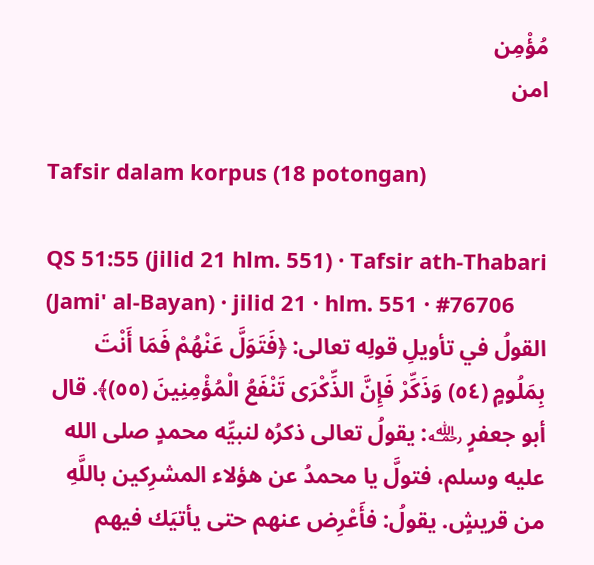مُؤْمِن
امن

Tafsir dalam korpus (18 potongan)

QS 51:55 (jilid 21 hlm. 551) · Tafsir ath-Thabari (Jami' al-Bayan) · jilid 21 · hlm. 551 · #76706
القولُ في تأويلِ قولِه تعالى: ﴿فَتَوَلَّ عَنْهُمْ فَمَا أَنْتَ بِمَلُومٍ (٥٤) وَذَكِّرْ فَإِنَّ الذِّكْرَى تَنْفَعُ الْمُؤْمِنِينَ (٥٥)﴾. قال أبو جعفرٍ ﵀: يقولُ تعالى ذكرُه لنبيِّه محمدٍ صلى الله عليه وسلم، فتولَّ يا محمدُ عن هؤلاء المشرِكين باللَّهِ من قريشٍ. يقولُ: فأَعْرِض عنهم حتى يأتيَك فيهم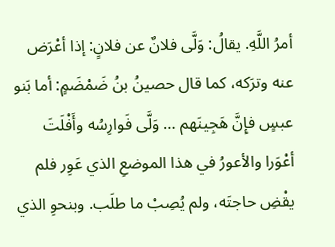أمرُ اللَّهِ. يقالُ: وَلَّى فلانٌ عن فلانٍ: إذا أعْرَض عنه وترَكه، كما قال حصينُ بنُ ضَمْضَمٍ: أما بَنو عبسٍ فإِنَّ هَجِينَهم … وَلَّى فَوارِسُه وأَفْلَتَ أعْوَرا والأعورُ في هذا الموضعِ الذي عَوِر فلم يقْضِ حاجتَه، ولم يُصِبْ ما طلَب. وبنحوِ الذي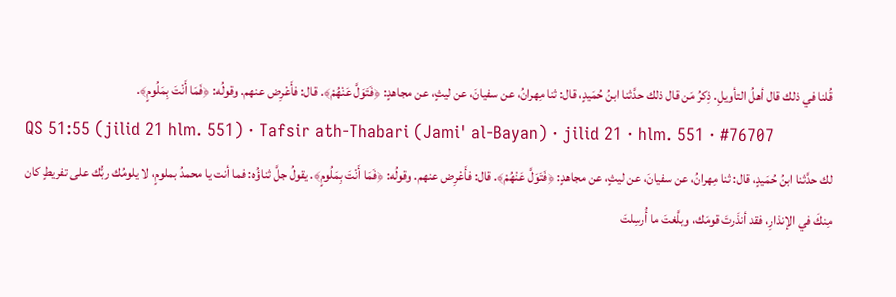قُلنا في ذلك قال أهلُ التأويلِ. ذِكرُ مَن قال ذلك حدَّثنا ابنُ حُمَيدٍ، قال: ثنا مِهرانُ، عن سفيانَ، عن ليثٍ، عن مجاهدٍ: ﴿فَتَوَلَّ عَنْهُمْ﴾. قال: فأَعْرِض عنهم. وقولُه: ﴿فَمَا أَنْتَ بِمَلُومٍ﴾.
QS 51:55 (jilid 21 hlm. 551) · Tafsir ath-Thabari (Jami' al-Bayan) · jilid 21 · hlm. 551 · #76707
لك حدَّثنا ابنُ حُمَيدٍ، قال: ثنا مِهرانُ، عن سفيانَ، عن ليثٍ، عن مجاهدٍ: ﴿فَتَوَلَّ عَنْهُمْ﴾. قال: فأَعْرِض عنهم. وقولُه: ﴿فَمَا أَنْتَ بِمَلُومٍ﴾. يقولُ جلَّ ثناؤُه: فما أنت يا محمدُ بملومٍ، لا يلومُك ربُّك على تفريطٍ كان مِنكَ في الإنذارِ، فقد أنذَرتَ قومَك، وبلَّغتَ ما أُرسِلتَ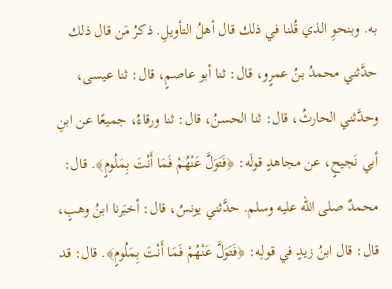به. وبنحوِ الذي قُلنا في ذلك قال أهلُ التأويلِ. ذكرُ مَن قال ذلك حدَّثني محمدُ بنُ عمرٍو، قال: ثنا أبو عاصمٍ، قال: ثنا عيسى، وحدَّثني الحارثُ، قال: ثنا الحسنُ، قال: ثنا ورقاءُ، جميعًا عن ابنِ أبي نَجيحٍ، عن مجاهدٍ قولَه: ﴿فَتَوَلَّ عَنْهُمْ فَمَا أَنْتَ بِمَلُومٍ﴾. قال: محمدٌ صلى الله عليه وسلم. حدَّثني يونسُ، قال: أخبَرنا ابنُ وهبٍ، قال: قال ابنُ زيدٍ في قولِه: ﴿فَتَوَلَّ عَنْهُمْ فَمَا أَنْتَ بِمَلُومٍ﴾. قال: قد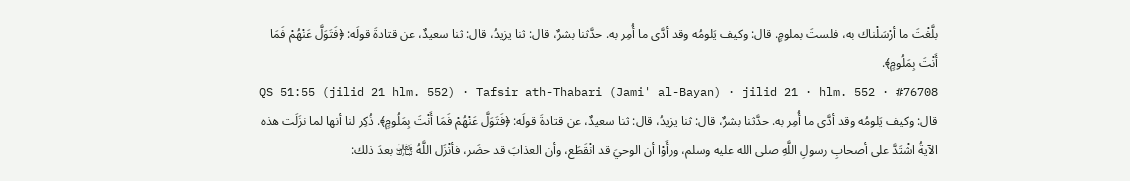بلَّغْتَ ما أرْسَلْناك به، فلستَ بملومٍ. قال: وكيف يَلومُه وقد أدَّى ما أُمِر به. حدَّثنا بشرٌ، قال: ثنا يزيدُ، قال: ثنا سعيدٌ، عن قتادةَ قولَه: ﴿فَتَوَلَّ عَنْهُمْ فَمَا أَنْتَ بِمَلُومٍ﴾.
QS 51:55 (jilid 21 hlm. 552) · Tafsir ath-Thabari (Jami' al-Bayan) · jilid 21 · hlm. 552 · #76708
قال: وكيف يَلومُه وقد أدَّى ما أُمِر به. حدَّثنا بشرٌ، قال: ثنا يزيدُ، قال: ثنا سعيدٌ، عن قتادةَ قولَه: ﴿فَتَوَلَّ عَنْهُمْ فَمَا أَنْتَ بِمَلُومٍ﴾. ذُكِر لنا أنها لما نزَلَت هذه الآيةُ اشْتَدَّ على أصحابِ رسولِ اللَّهِ صلى الله عليه وسلم، ورأَوْا أن الوحيَ قد انْقَطَع، وأن العذابَ قد حضَر، فأنْزَل اللَّهُ ﵎ بعدَ ذلك: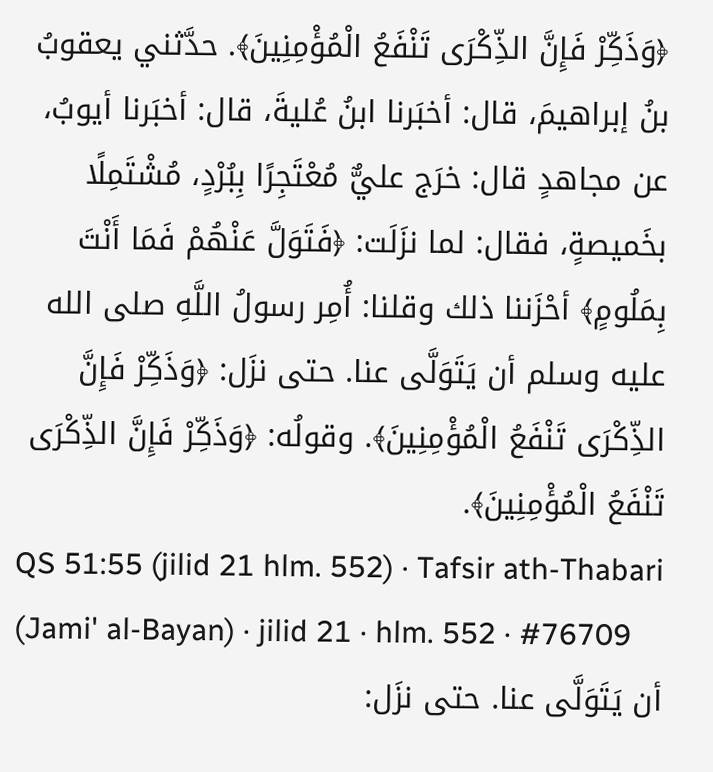﴿وَذَكِّرْ فَإِنَّ الذِّكْرَى تَنْفَعُ الْمُؤْمِنِينَ﴾. حدَّثني يعقوبُ بنُ إبراهيمَ، قال: أخبَرنا ابنُ عُليةَ، قال: أخبَرنا أيوبُ، عن مجاهدٍ قال: خرَج عليٌّ مُعْتَجِرًا بِبُرْدٍ، مُشْتَمِلًا بخَميصةٍ، فقال: لما نزَلَت: ﴿فَتَوَلَّ عَنْهُمْ فَمَا أَنْتَ بِمَلُومٍ﴾ أحْزَننا ذلك وقلنا: أُمِر رسولُ اللَّهِ صلى الله عليه وسلم أن يَتَوَلَّى عنا. حتى نزَل: ﴿وَذَكِّرْ فَإِنَّ الذِّكْرَى تَنْفَعُ الْمُؤْمِنِينَ﴾. وقولُه: ﴿وَذَكِّرْ فَإِنَّ الذِّكْرَى تَنْفَعُ الْمُؤْمِنِينَ﴾.
QS 51:55 (jilid 21 hlm. 552) · Tafsir ath-Thabari (Jami' al-Bayan) · jilid 21 · hlm. 552 · #76709
أن يَتَوَلَّى عنا. حتى نزَل: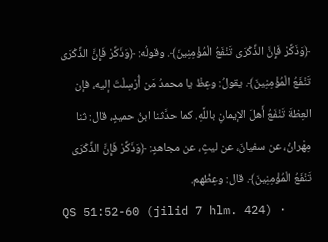﴿وَذَكِّرْ فَإِنَّ الذِّكْرَى تَنْفَعُ الْمُؤْمِنِينَ﴾. وقولُه: ﴿وَذَكِّرْ فَإِنَّ الذِّكْرَى تَنْفَعُ الْمُؤْمِنِينَ﴾. يقولُ: وعِظْ يا محمدُ مَن أُرْسِلْتَ إليه، فإن العِظةَ تَنْفَعُ أَهلَ الإيمانِ باللَّهِ. كما حدَّثنا ابنُ حميدٍ، قال: ثنا مِهْرانُ، عن سفيانَ، عن ليثٍ، عن مجاهدٍ: ﴿وَذَكِّرْ فَإِنَّ الذِّكْرَى تَنْفَعُ الْمُؤْمِنِينَ﴾. قال: وعِظْهم.
QS 51:52-60 (jilid 7 hlm. 424) ·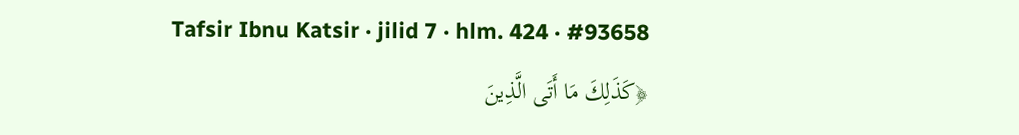Tafsir Ibnu Katsir · jilid 7 · hlm. 424 · #93658
﴿كَذَلِكَ مَا أَتَى الَّذِينَ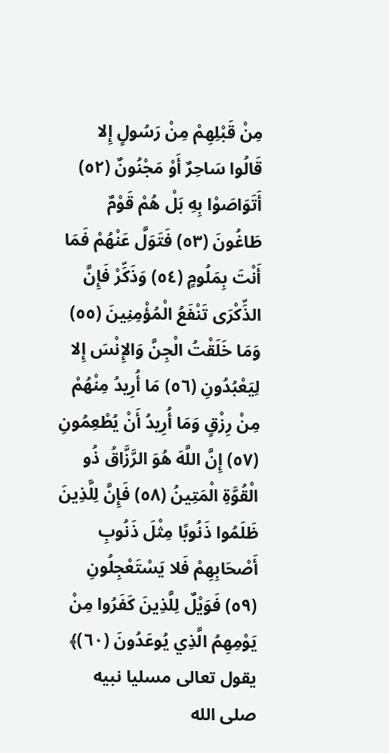مِنْ قَبْلِهِمْ مِنْ رَسُولٍ إِلا قَالُوا سَاحِرٌ أَوْ مَجْنُونٌ (٥٢) أَتَوَاصَوْا بِهِ بَلْ هُمْ قَوْمٌ طَاغُونَ (٥٣) فَتَوَلَّ عَنْهُمْ فَمَا أَنْتَ بِمَلُومٍ (٥٤) وَذَكِّرْ فَإِنَّ الذِّكْرَى تَنْفَعُ الْمُؤْمِنِينَ (٥٥) وَمَا خَلَقْتُ الْجِنَّ وَالإِنْسَ إِلا لِيَعْبُدُونِ (٥٦) مَا أُرِيدُ مِنْهُمْ مِنْ رِزْقٍ وَمَا أُرِيدُ أَنْ يُطْعِمُونِ (٥٧) إِنَّ اللَّهَ هُوَ الرَّزَّاقُ ذُو الْقُوَّةِ الْمَتِينُ (٥٨) فَإِنَّ لِلَّذِينَ ظَلَمُوا ذَنُوبًا مِثْلَ ذَنُوبِ أَصْحَابِهِمْ فَلا يَسْتَعْجِلُونِ (٥٩) فَوَيْلٌ لِلَّذِينَ كَفَرُوا مِنْ يَوْمِهِمُ الَّذِي يُوعَدُونَ (٦٠)﴾ يقول تعالى مسليا نبيه صلى الله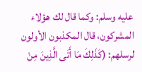عليه وسلم: وكما قال لك هؤلاء المشركون، قال المكذبون الأولون لرسلهم: (كَذَلِكَ مَا أَتَى الَّذِينَ مِنْ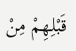قَبْلِهِمْ مِنْ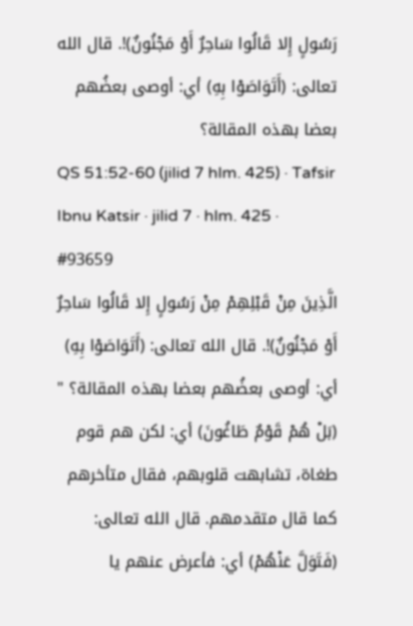رَسُولٍ إِلا قَالُوا سَاحِرٌ أَوْ مَجْنُونٌ)!. قال الله تعالى: (أَتَوَاصَوْا بِهِ) أي: أوصى بعضُهم بعضا بهذه المقالة؟
QS 51:52-60 (jilid 7 hlm. 425) · Tafsir Ibnu Katsir · jilid 7 · hlm. 425 · #93659
الَّذِينَ مِنْ قَبْلِهِمْ مِنْ رَسُولٍ إِلا قَالُوا سَاحِرٌ أَوْ مَجْنُونٌ)!. قال الله تعالى: (أَتَوَاصَوْا بِهِ) أي: أوصى بعضُهم بعضا بهذه المقالة؟ " (بَلْ هُمْ قَوْمٌ طَاغُونَ) أي: لكن هم قوم طغاة، تشابهت قلوبهم، فقال متأخرهم كما قال متقدمهم. قال الله تعالى: (فَتَوَلَّ عَنْهُمْ) أي: فأعرض عنهم يا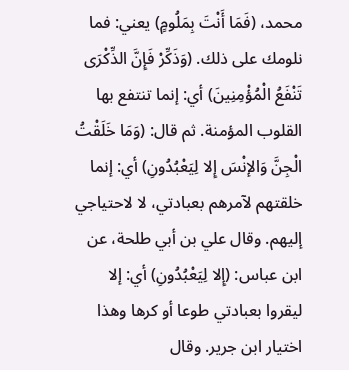محمد، (فَمَا أَنْتَ بِمَلُومٍ) يعني: فما نلومك على ذلك. (وَذَكِّرْ فَإِنَّ الذِّكْرَى تَنْفَعُ الْمُؤْمِنِينَ) أي: إنما تنتفع بها القلوب المؤمنة. ثم قال: (وَمَا خَلَقْتُ الْجِنَّ وَالإنْسَ إِلا لِيَعْبُدُونِ) أي: إنما خلقتهم لآمرهم بعبادتي، لا لاحتياجي إليهم. وقال علي بن أبي طلحة، عن ابن عباس: (إِلا لِيَعْبُدُونِ) أي: إلا ليقروا بعبادتي طوعا أو كرها وهذا اختيار ابن جرير. وقال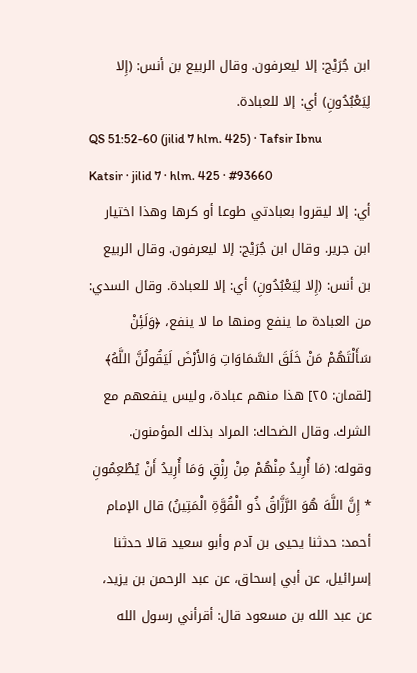ابن جُرَيْج: إلا ليعرفون. وقال الربيع بن أنس: (إِلا لِيَعْبُدُونِ) أي: إلا للعبادة.
QS 51:52-60 (jilid 7 hlm. 425) · Tafsir Ibnu Katsir · jilid 7 · hlm. 425 · #93660
أي: إلا ليقروا بعبادتي طوعا أو كرها وهذا اختيار ابن جرير. وقال ابن جُرَيْج: إلا ليعرفون. وقال الربيع بن أنس: (إِلا لِيَعْبُدُونِ) أي: إلا للعبادة. وقال السدي: من العبادة ما ينفع ومنها ما لا ينفع، ﴿وَلَئِنْ سَأَلْتَهُمْ مَنْ خَلَقَ السَّمَاوَاتِ وَالأَرْضَ لَيَقُولُنَّ اللَّهُ﴾ [لقمان: ٢٥] هذا منهم عبادة، وليس ينفعهم مع الشرك. وقال الضحاك: المراد بذلك المؤمنون. وقوله: (مَا أُرِيدُ مِنْهُمْ مِنْ رِزْقٍ وَمَا أُرِيدُ أَنْ يُطْعِمُونِ * إِنَّ اللَّهَ هُوَ الرَّزَّاقُ ذُو الْقُوَّةِ الْمَتِينُ) قال الإمام أحمد: حدثنا يحيى بن آدم وأبو سعيد قالا حدثنا إسرائيل، عن أبي إسحاق، عن عبد الرحمن بن يزيد، عن عبد الله بن مسعود قال: أقرأني رسول الله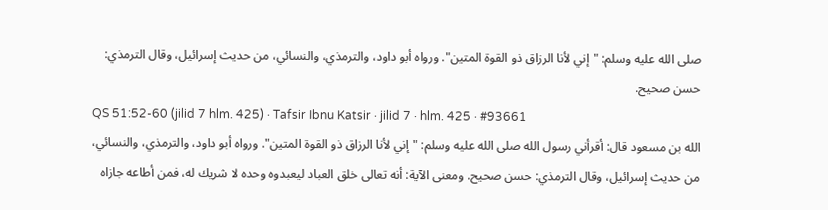صلى الله عليه وسلم: "إني لأنا الرزاق ذو القوة المتين". ورواه أبو داود، والترمذي، والنسائي، من حديث إسرائيل، وقال الترمذي: حسن صحيح.
QS 51:52-60 (jilid 7 hlm. 425) · Tafsir Ibnu Katsir · jilid 7 · hlm. 425 · #93661
الله بن مسعود قال: أقرأني رسول الله صلى الله عليه وسلم: "إني لأنا الرزاق ذو القوة المتين". ورواه أبو داود، والترمذي، والنسائي، من حديث إسرائيل، وقال الترمذي: حسن صحيح. ومعنى الآية: أنه تعالى خلق العباد ليعبدوه وحده لا شريك له، فمن أطاعه جازاه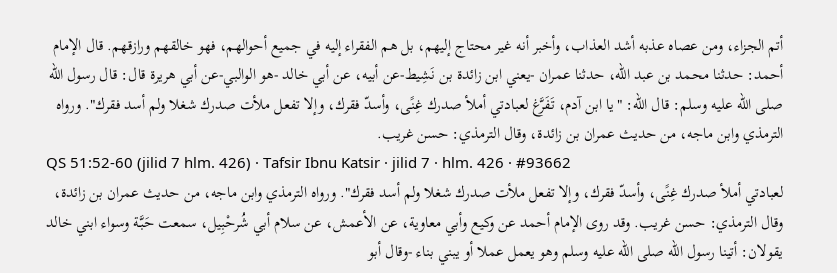أتم الجزاء، ومن عصاه عذبه أشد العذاب، وأخبر أنه غير محتاج إليهم، بل هم الفقراء إليه في جميع أحوالهم، فهو خالقهم ورازقهم. قال الإمام أحمد: حدثنا محمد بن عبد الله، حدثنا عمران -يعني ابن زائدة بن نَشِيط-عن أبيه، عن أبي خالد -هو الوالبي-عن أبي هريرة قال: قال رسول الله صلى الله عليه وسلم: قال الله: "يا ابن آدم، تَفَرَّغ لعبادتي أملأ صدرك غِنًى، وأسدّ فقرك، وإلا تفعل ملأت صدرك شغلا ولم أسد فقرك". ورواه الترمذي وابن ماجه، من حديث عمران بن زائدة، وقال الترمذي: حسن غريب.
QS 51:52-60 (jilid 7 hlm. 426) · Tafsir Ibnu Katsir · jilid 7 · hlm. 426 · #93662
لعبادتي أملأ صدرك غِنًى، وأسدّ فقرك، وإلا تفعل ملأت صدرك شغلا ولم أسد فقرك". ورواه الترمذي وابن ماجه، من حديث عمران بن زائدة، وقال الترمذي: حسن غريب. وقد روى الإمام أحمد عن وكيع وأبي معاوية، عن الأعمش، عن سلام أبي شُرحْبِيل، سمعت حَبَّة وسواء ابني خالد يقولان: أتينا رسول الله صلى الله عليه وسلم وهو يعمل عملا أو يبني بناء -وقال أبو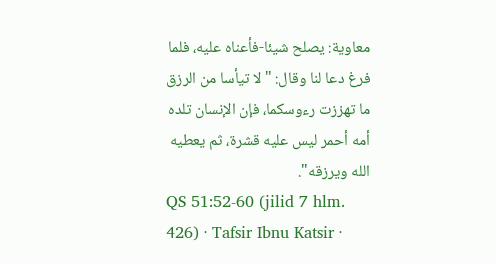معاوية: يصلح شيئا-فأعناه عليه، فلما فرغ دعا لنا وقال: "لا تيأسا من الرزق ما تهززت رءوسكما، فإن الإنسان تلده أمه أحمر ليس عليه قشرة، ثم يعطيه الله ويرزقه".
QS 51:52-60 (jilid 7 hlm. 426) · Tafsir Ibnu Katsir ·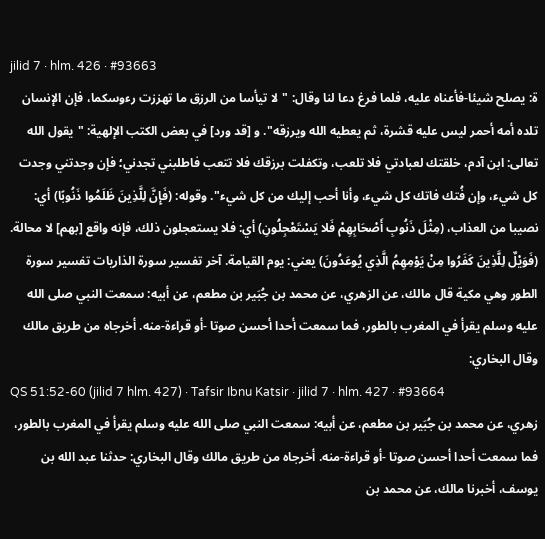jilid 7 · hlm. 426 · #93663
ة: يصلح شيئا-فأعناه عليه، فلما فرغ دعا لنا وقال: "لا تيأسا من الرزق ما تهززت رءوسكما، فإن الإنسان تلده أمه أحمر ليس عليه قشرة، ثم يعطيه الله ويرزقه". و [قد ورد] في بعض الكتب الإلهية: "يقول الله تعالى: ابن آدم، خلقتك لعبادتي فلا تلعب، وتكفلت برزقك فلا تتعب فاطلبني تجدني؛ فإن وجدتني وجدت كل شيء، وإن فُتك فاتك كل شيء، وأنا أحب إليك من كل شيء". وقوله: (فَإِنَّ لِلَّذِينَ ظَلَمُوا ذَنُوبًا) أي: نصيبا من العذاب، (مِثْلَ ذَنُوبِ أَصْحَابِهِمْ فَلا يَسْتَعْجِلُونِ) أي: فلا يستعجلون ذلك، فإنه واقع [بهم] لا محالة. (فَوَيْلٌ لِلَّذِينَ كَفَرُوا مِنْ يَوْمِهِمُ الَّذِي يُوعَدُونَ) يعني: يوم القيامة. آخر تفسير سورة الذاريات تفسير سورة الطور وهي مكية قال مالك، عن الزهري، عن محمد بن جُبَير بن مطعم، عن أبيه: سمعت النبي صلى الله عليه وسلم يقرأ في المغرب بالطور، فما سمعت أحدا أحسن صوتا -أو قراءة-منه. أخرجاه من طريق مالك وقال البخاري:
QS 51:52-60 (jilid 7 hlm. 427) · Tafsir Ibnu Katsir · jilid 7 · hlm. 427 · #93664
زهري، عن محمد بن جُبَير بن مطعم، عن أبيه: سمعت النبي صلى الله عليه وسلم يقرأ في المغرب بالطور، فما سمعت أحدا أحسن صوتا -أو قراءة-منه. أخرجاه من طريق مالك وقال البخاري: حدثنا عبد الله بن يوسف، أخبرنا مالك، عن محمد بن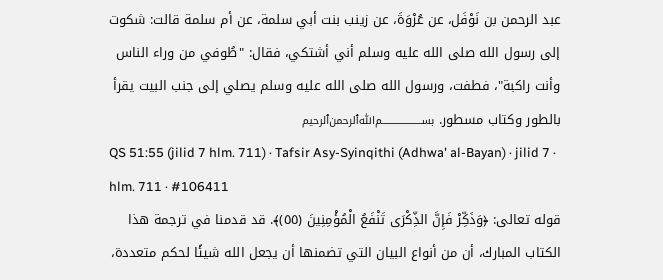عبد الرحمن بن نَوْفَل، عن عُرْوَةَ، عن زينب بنت أبي سلمة، عن أم سلمة قالت: شكوت إلى رسول الله صلى الله عليه وسلم أني أشتكي، فقال: "طُوفي من وراء الناس وأنت راكبة"، فطفت، ورسول الله صلى الله عليه وسلم يصلي إلى جنب البيت يقرأ بالطور وكتاب مسطور. ﷽
QS 51:55 (jilid 7 hlm. 711) · Tafsir Asy-Syinqithi (Adhwa' al-Bayan) · jilid 7 · hlm. 711 · #106411
قوله تعالى: ﴿وَذَكِّرْ فَإِنَّ الذِّكْرَى تَنْفَعُ الْمُؤْمِنِينَ (٥٥)﴾. قد قدمنا في ترجمة هذا الكتاب المبارك، أن من أنواع البيان التي تضمنها أن يجعل الله شيئًا لحكم متعددة،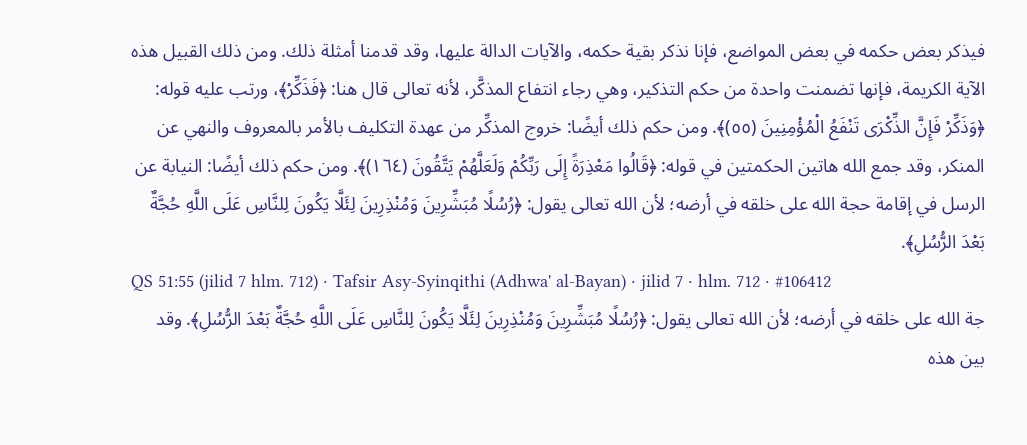فيذكر بعض حكمه في بعض المواضع، فإنا نذكر بقية حكمه، والآيات الدالة عليها، وقد قدمنا أمثلة ذلك. ومن ذلك القبيل هذه الآية الكريمة، فإنها تضمنت واحدة من حكم التذكير، وهي رجاء انتفاع المذكَّر، لأنه تعالى قال هنا: ﴿فَذَكِّرْ﴾، ورتب عليه قوله: ﴿وَذَكِّرْ فَإِنَّ الذِّكْرَى تَنْفَعُ الْمُؤْمِنِينَ (٥٥)﴾. ومن حكم ذلك أيضًا: خروج المذكِّر من عهدة التكليف بالأمر بالمعروف والنهي عن المنكر، وقد جمع الله هاتين الحكمتين في قوله: ﴿قَالُوا مَعْذِرَةً إِلَى رَبِّكُمْ وَلَعَلَّهُمْ يَتَّقُونَ (١٦٤)﴾. ومن حكم ذلك أيضًا: النيابة عن الرسل في إقامة حجة الله على خلقه في أرضه؛ لأن الله تعالى يقول: ﴿رُسُلًا مُبَشِّرِينَ وَمُنْذِرِينَ لِئَلَّا يَكُونَ لِلنَّاسِ عَلَى اللَّهِ حُجَّةٌ بَعْدَ الرُّسُلِ﴾.
QS 51:55 (jilid 7 hlm. 712) · Tafsir Asy-Syinqithi (Adhwa' al-Bayan) · jilid 7 · hlm. 712 · #106412
جة الله على خلقه في أرضه؛ لأن الله تعالى يقول: ﴿رُسُلًا مُبَشِّرِينَ وَمُنْذِرِينَ لِئَلَّا يَكُونَ لِلنَّاسِ عَلَى اللَّهِ حُجَّةٌ بَعْدَ الرُّسُلِ﴾. وقد بين هذه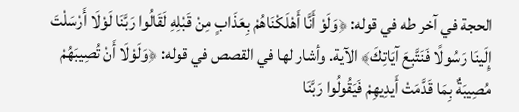الحجة في آخر طه في قوله: ﴿وَلَوْ أَنَّا أَهْلَكْنَاهُمْ بِعَذَابٍ مِنْ قَبْلِهِ لَقَالُوا رَبَّنَا لَوْلَا أَرْسَلْتَ إِلَينَا رَسُولًا فَنَتَّبِعَ آيَاتِكَ﴾ الآية. وأشار لها في القصص في قوله: ﴿وَلَوْلَا أَنْ تُصِيبَهُمْ مُصِيبَةٌ بِمَا قَدَّمَتْ أَيدِيهِمْ فَيَقُولُوا رَبَّنَا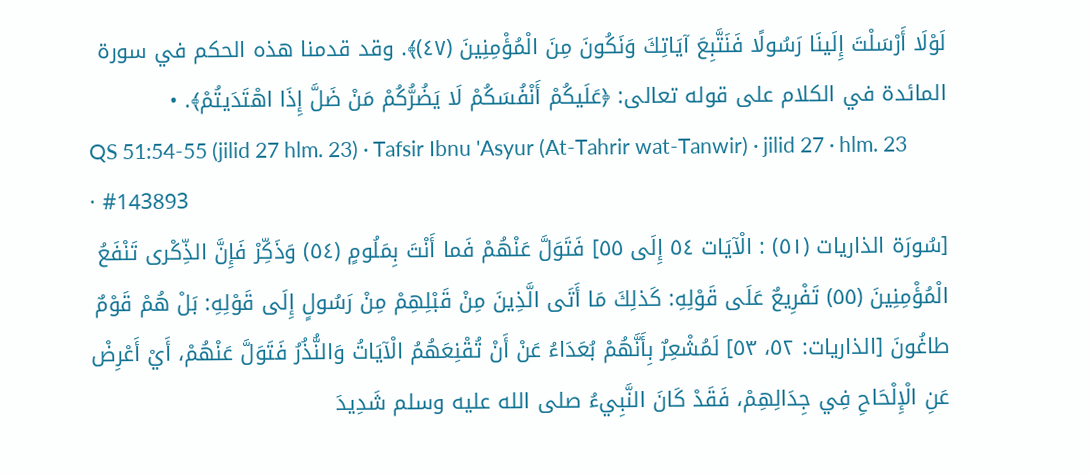لَوْلَا أَرْسَلْتَ إِلَينَا رَسُولًا فَنَتَّبِعَ آيَاتِكَ وَنَكُونَ مِنَ الْمُؤْمِنِينَ (٤٧)﴾. وقد قدمنا هذه الحكم في سورة المائدة في الكلام على قوله تعالى: ﴿عَلَيكُمْ أَنْفُسَكُمْ لَا يَضُرُّكُمْ مَنْ ضَلَّ إِذَا اهْتَدَيتُمْ﴾. •
QS 51:54-55 (jilid 27 hlm. 23) · Tafsir Ibnu 'Asyur (At-Tahrir wat-Tanwir) · jilid 27 · hlm. 23 · #143893
[سُورَة الذاريات (٥١) : الْآيَات ٥٤ إِلَى ٥٥] فَتَوَلَّ عَنْهُمْ فَما أَنْتَ بِمَلُومٍ (٥٤) وَذَكِّرْ فَإِنَّ الذِّكْرى تَنْفَعُ الْمُؤْمِنِينَ (٥٥) تَفْرِيعٌ عَلَى قَوْلِهِ: كَذلِكَ مَا أَتَى الَّذِينَ مِنْ قَبْلِهِمْ مِنْ رَسُولٍ إِلَى قَوْلِهِ: بَلْ هُمْ قَوْمٌ طاغُونَ [الذاريات: ٥٢، ٥٣] لَمُشْعِرٌ بِأَنَّهُمْ بُعَدَاءُ عَنْ أَنْ تُقْنِعَهُمُ الْآيَاتُ وَالنُّذُرُ فَتَوَلَّ عَنْهُمْ، أَيْ أَعْرِضْ عَنِ الْإِلْحَاحِ فِي جِدَالِهِمْ، فَقَدْ كَانَ النَّبِيءُ صلى الله عليه وسلم شَدِيدَ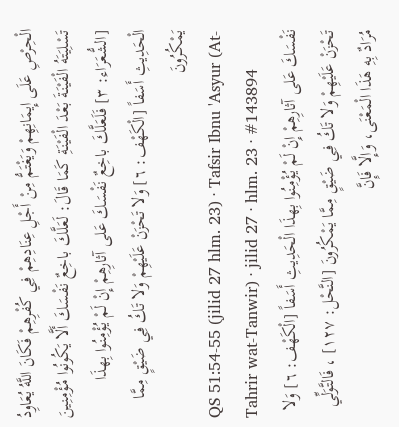الْحِرْصِ عَلَى إِيمَانِهِمْ وَيَغْتَمُّ مِنْ أَجْلِ عِنَادِهِمْ فِي كُفْرِهِمْ فَكَانَ اللَّهُ يُعَاوِدُ تَسْلِيَتَهُ الْفَيْنَةَ بَعْدَ الْفَيْنَةِ كَمَا قَالَ: لَعَلَّكَ باخِعٌ نَفْسَكَ أَلَّا يَكُونُوا مُؤْمِنِينَ [الشُّعَرَاء: ٣] فَلَعَلَّكَ باخِعٌ نَفْسَكَ عَلى آثارِهِمْ إِنْ لَمْ يُؤْمِنُوا بِهذَا الْحَدِيثِ أَسَفاً [الْكَهْف: ٦] وَلا تَحْزَنْ عَلَيْهِمْ وَلا تَكُ فِي ضَيْقٍ مِمَّا يَمْكُرُونَ
QS 51:54-55 (jilid 27 hlm. 23) · Tafsir Ibnu 'Asyur (At-Tahrir wat-Tanwir) · jilid 27 · hlm. 23 · #143894
نَفْسَكَ عَلى آثارِهِمْ إِنْ لَمْ يُؤْمِنُوا بِهذَا الْحَدِيثِ أَسَفاً [الْكَهْف: ٦] وَلا تَحْزَنْ عَلَيْهِمْ وَلا تَكُ فِي ضَيْقٍ مِمَّا يَمْكُرُونَ [النَّحْل: ١٢٧] ، فَالتَّوَلِّي مُرَادٌ بِهِ هَذَا الْمَعْنَى، وَإِلَّا فَإِنَّ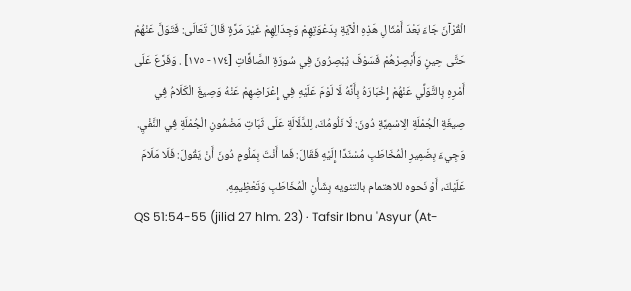الْقُرْآنَ جَاءَ بَعْدَ أَمْثَالِ هَذِهِ الْآيَةِ بِدَعْوَتِهِمْ وَجِدَالِهِمْ غَيْرَ مَرَّةٍ قَالَ تَعَالَى: فَتَوَلَّ عَنْهُمْ حَتَّى حِينٍ وَأَبْصِرْهُمْ فَسَوْفَ يُبْصِرُونَ فِي سُورَةِ الصَّافَّاتِ [١٧٤- ١٧٥] . وَفَرَّعَ عَلَى أَمْرِهِ بِالتَّوَلِّي عَنْهُمْ إِخْبَارَهُ بِأَنَّهُ لَا لَوْمَ عَلَيْهِ فِي إِعْرَاضِهِمْ عَنْهُ وَصِيغَ الْكَلَامُ فِي صِيغَةِ الْجُمْلَةِ الِاسْمِيَّةِ دُونَ: لَا نَلُومُكَ، لِلدَّلَالَةِ عَلَى ثَبَاتِ مَضْمُونِ الْجُمْلَةِ فِي النَّفْيِ. وَجِيءَ بِضَمِيرِ الْمُخَاطَبِ مُسْنَدًا إِلَيْهِ فَقَالَ: فَما أَنْتَ بِمَلُومٍ دُونَ أَنْ يَقُولَ: فَلَا مَلَامَ عَلَيْكَ، أَوْ نَحوه للاهتمام بالتنويه بِشَأْنِ الْمُخَاطَبِ وَتَعْظِيمِهِ.
QS 51:54-55 (jilid 27 hlm. 23) · Tafsir Ibnu 'Asyur (At-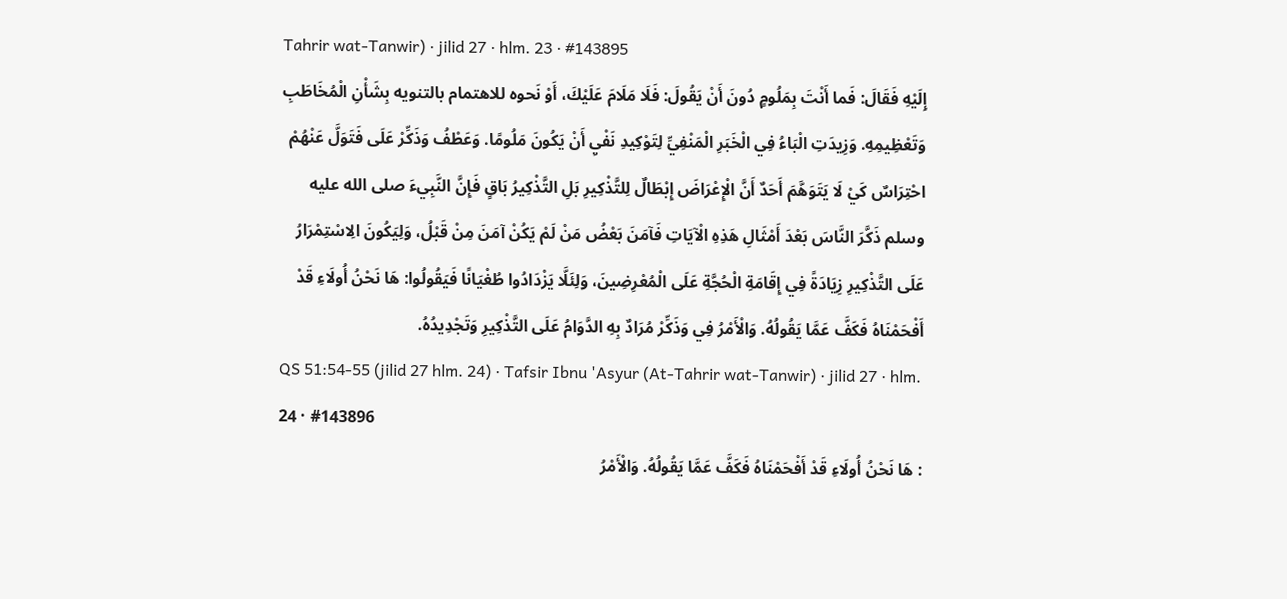Tahrir wat-Tanwir) · jilid 27 · hlm. 23 · #143895
إِلَيْهِ فَقَالَ: فَما أَنْتَ بِمَلُومٍ دُونَ أَنْ يَقُولَ: فَلَا مَلَامَ عَلَيْكَ، أَوْ نَحوه للاهتمام بالتنويه بِشَأْنِ الْمُخَاطَبِ وَتَعْظِيمِهِ. وَزِيدَتِ الْبَاءُ فِي الْخَبَرِ الْمَنْفِيِّ لِتَوْكِيدِ نَفْيِ أَنْ يَكُونَ مَلُومًا. وَعَطْفُ وَذَكِّرْ عَلَى فَتَوَلَّ عَنْهُمْ احْتِرَاسٌ كَيْ لَا يَتَوَهَّمَ أَحَدٌ أَنَّ الْإِعْرَاضَ إِبْطَالٌ لِلتَّذْكِيرِ بَلِ التَّذْكِيرُ بَاقٍ فَإِنَّ النَّبِيءَ صلى الله عليه وسلم ذَكَّرَ النَّاسَ بَعْدَ أَمْثَالِ هَذِهِ الْآيَاتِ فَآمَنَ بَعْضُ مَنْ لَمْ يَكُنْ آمَنَ مِنْ قَبْلُ، وَلِيَكُونَ الِاسْتِمْرَارُ عَلَى التَّذْكِيرِ زِيَادَةً فِي إِقَامَةِ الْحُجَّةِ عَلَى الْمُعْرِضِينَ، وَلِئَلَّا يَزْدَادُوا طُغْيَانًا فَيَقُولُوا: هَا نَحْنُ أُولَاءِ قَدْ أَفْحَمْنَاهُ فَكَفَّ عَمَّا يَقُولُهُ. وَالْأَمْرُ فِي وَذَكِّرْ مُرَادٌ بِهِ الدَّوَامُ عَلَى التَّذْكِيرِ وَتَجْدِيدُهُ.
QS 51:54-55 (jilid 27 hlm. 24) · Tafsir Ibnu 'Asyur (At-Tahrir wat-Tanwir) · jilid 27 · hlm. 24 · #143896
: هَا نَحْنُ أُولَاءِ قَدْ أَفْحَمْنَاهُ فَكَفَّ عَمَّا يَقُولُهُ. وَالْأَمْرُ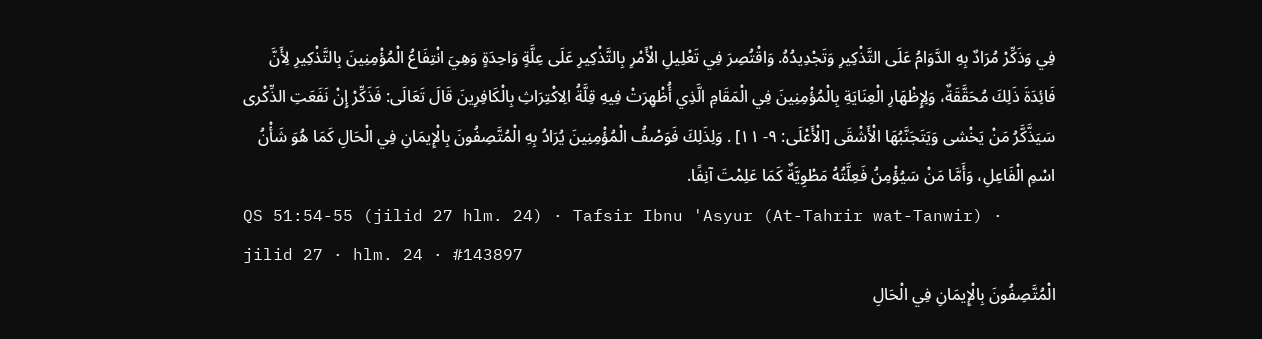فِي وَذَكِّرْ مُرَادٌ بِهِ الدَّوَامُ عَلَى التَّذْكِيرِ وَتَجْدِيدُهُ. وَاقْتُصِرَ فِي تَعْلِيلِ الْأَمْرِ بِالتَّذْكِيرِ عَلَى عِلَّةٍ وَاحِدَةٍ وَهِيَ انْتِفَاعُ الْمُؤْمِنِينَ بِالتَّذْكِيرِ لِأَنَّ فَائِدَةَ ذَلِكَ مُحَقَّقَةٌ، وَلِإِظْهَارِ الْعِنَايَةِ بِالْمُؤْمِنِينَ فِي الْمَقَامِ الَّذِي أُظْهِرَتْ فِيهِ قِلَّةُ الِاكْتِرَاثِ بِالْكَافِرِينَ قَالَ تَعَالَى: فَذَكِّرْ إِنْ نَفَعَتِ الذِّكْرى سَيَذَّكَّرُ مَنْ يَخْشى وَيَتَجَنَّبُهَا الْأَشْقَى [الْأَعْلَى: ٩- ١١] . وَلِذَلِكَ فَوَصْفُ الْمُؤْمِنِينَ يُرَادُ بِهِ الْمُتَّصِفُونَ بِالْإِيمَانِ فِي الْحَالِ كَمَا هُوَ شَأْنُ اسْمِ الْفَاعِلِ، وَأَمَّا مَنْ سَيُؤْمِنُ فَعِلَّتُهُ مَطْوِيَّةٌ كَمَا عَلِمْتَ آنِفًا.
QS 51:54-55 (jilid 27 hlm. 24) · Tafsir Ibnu 'Asyur (At-Tahrir wat-Tanwir) · jilid 27 · hlm. 24 · #143897
الْمُتَّصِفُونَ بِالْإِيمَانِ فِي الْحَالِ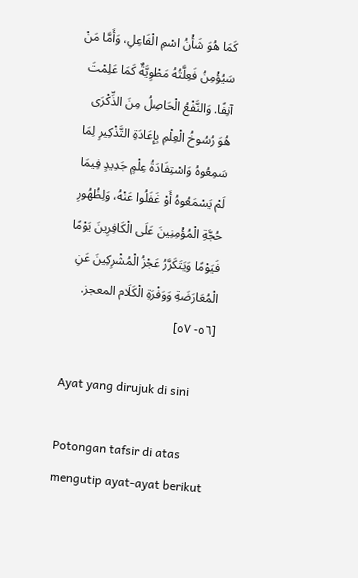كَمَا هُوَ شَأْنُ اسْمِ الْفَاعِلِ، وَأَمَّا مَنْ سَيُؤْمِنُ فَعِلَّتُهُ مَطْوِيَّةٌ كَمَا عَلِمْتَ آنِفًا. وَالنَّفْعُ الْحَاصِلُ مِنَ الذِّكْرَى هُوَ رُسُوخُ الْعِلْمِ بِإِعَادَةِ التَّذْكِيرِ لِمَا سَمِعُوهُ وَاسْتِفَادَةُ عِلْمٍ جَدِيدٍ فِيمَا لَمْ يَسْمَعُوهُ أَوْ غَفَلُوا عَنْهُ، وَلِظُهُورِ حُجَّةِ الْمُؤْمِنِينَ عَلَى الْكَافِرِينَ يَوْمًا فَيَوْمًا وَيَتَكَرَّرُ عَجْزُ الْمُشْرِكِينَ عَنِ الْمُعَارَضَةِ وَوَفْرَةِ الْكَلَام المعجز. [٥٦- ٥٧]

Ayat yang dirujuk di sini

Potongan tafsir di atas mengutip ayat-ayat berikut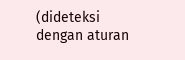(dideteksi dengan aturan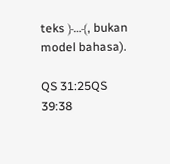teks ﴿…﴾, bukan model bahasa).

QS 31:25QS 39:38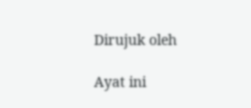Dirujuk oleh

Ayat ini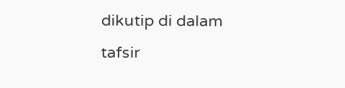dikutip di dalam tafsir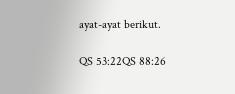ayat-ayat berikut.

QS 53:22QS 88:26